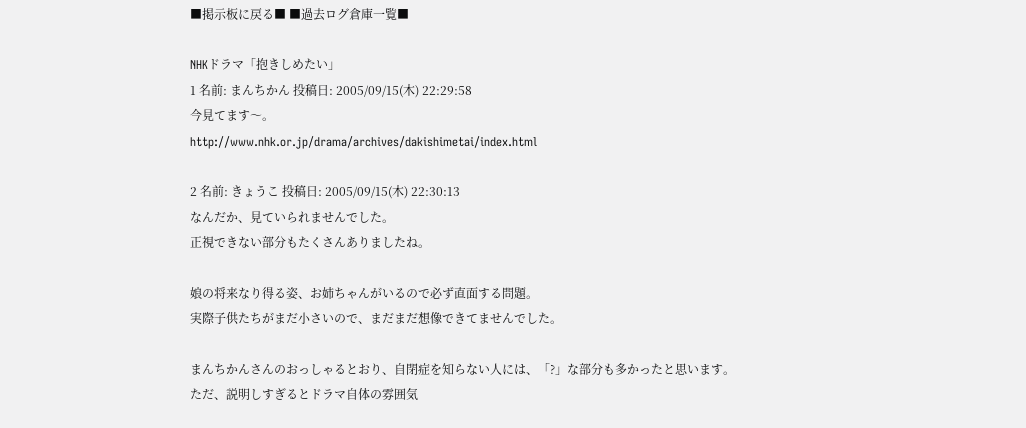■掲示板に戻る■ ■過去ログ倉庫一覧■

NHKドラマ「抱きしめたい」
1 名前: まんちかん 投稿日: 2005/09/15(木) 22:29:58
今見てます〜。
http://www.nhk.or.jp/drama/archives/dakishimetai/index.html

2 名前: きょうこ 投稿日: 2005/09/15(木) 22:30:13
なんだか、見ていられませんでした。
正視できない部分もたくさんありましたね。

娘の将来なり得る姿、お姉ちゃんがいるので必ず直面する問題。
実際子供たちがまだ小さいので、まだまだ想像できてませんでした。

まんちかんさんのおっしゃるとおり、自閉症を知らない人には、「?」な部分も多かったと思います。
ただ、説明しすぎるとドラマ自体の雰囲気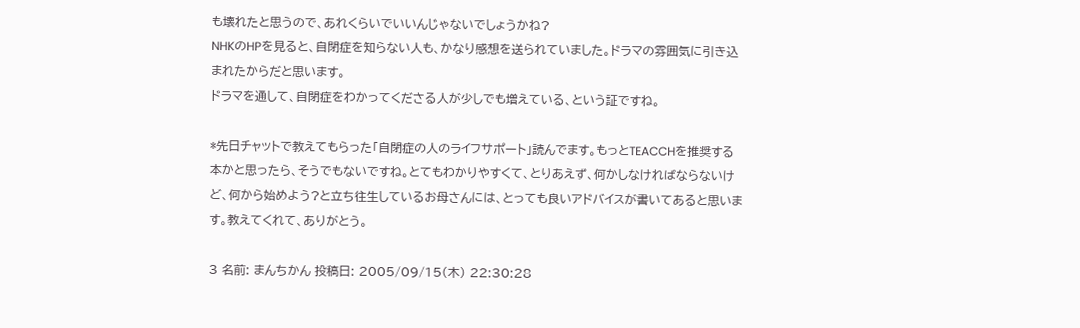も壊れたと思うので、あれくらいでいいんじゃないでしょうかね?
NHKのHPを見ると、自閉症を知らない人も、かなり感想を送られていました。ドラマの雰囲気に引き込まれたからだと思います。
ドラマを通して、自閉症をわかってくださる人が少しでも増えている、という証ですね。

*先日チャットで教えてもらった「自閉症の人のライフサポート」読んでます。もっとTEACCHを推奨する本かと思ったら、そうでもないですね。とてもわかりやすくて、とりあえず、何かしなければならないけど、何から始めよう?と立ち往生しているお母さんには、とっても良いアドバイスが書いてあると思います。教えてくれて、ありがとう。

3 名前: まんちかん 投稿日: 2005/09/15(木) 22:30:28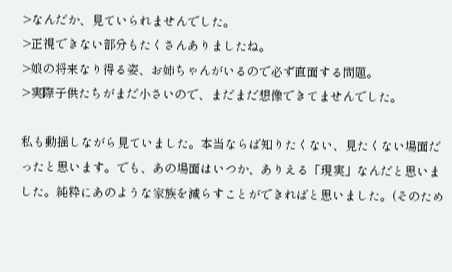>なんだか、見ていられませんでした。
>正視できない部分もたくさんありましたね。
>娘の将来なり得る姿、お姉ちゃんがいるので必ず直面する問題。
>実際子供たちがまだ小さいので、まだまだ想像できてませんでした。

私も動揺しながら見ていました。本当ならば知りたくない、見たくない場面だったと思います。でも、あの場面はいつか、ありえる「現実」なんだと思いました。純粋にあのような家族を減らすことができればと思いました。(そのため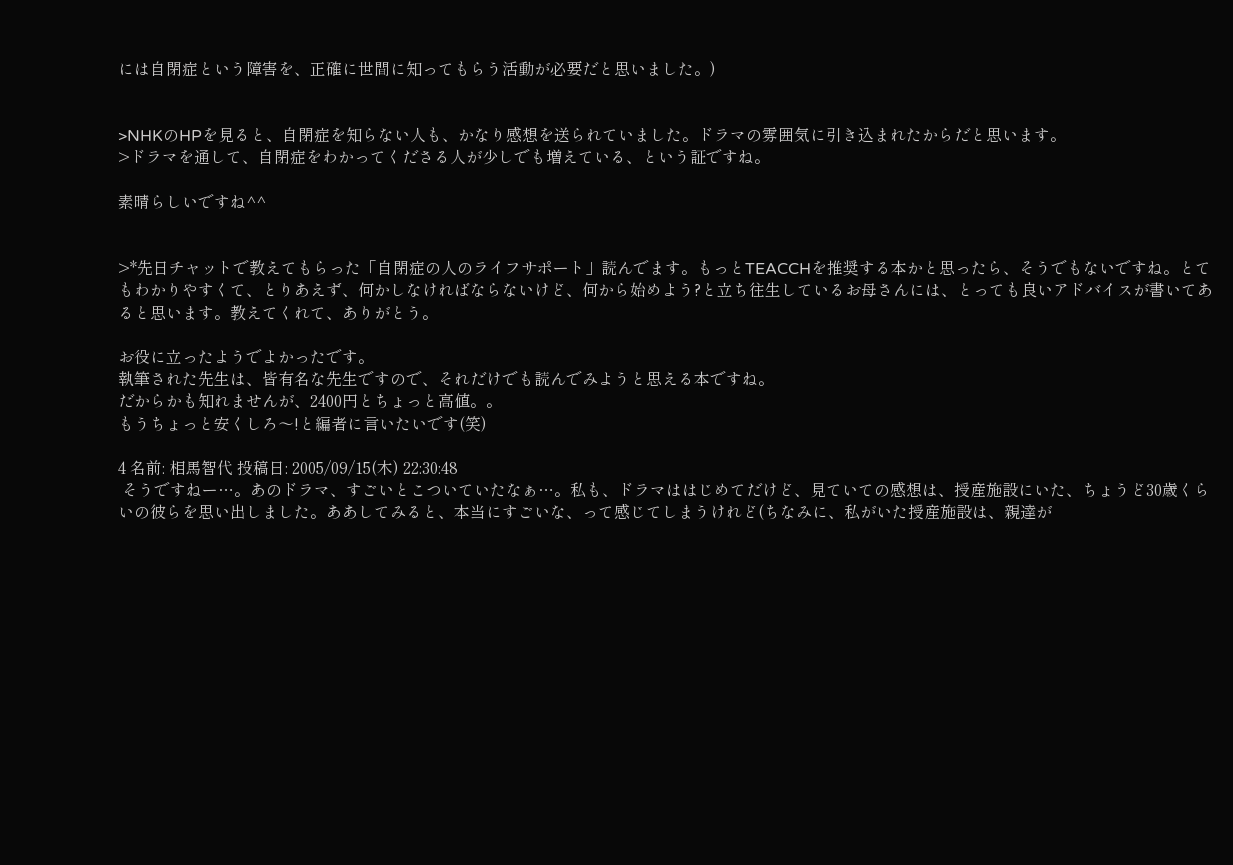には自閉症という障害を、正確に世間に知ってもらう活動が必要だと思いました。)


>NHKのHPを見ると、自閉症を知らない人も、かなり感想を送られていました。ドラマの雰囲気に引き込まれたからだと思います。
>ドラマを通して、自閉症をわかってくださる人が少しでも増えている、という証ですね。

素晴らしいですね^^


>*先日チャットで教えてもらった「自閉症の人のライフサポート」読んでます。もっとTEACCHを推奨する本かと思ったら、そうでもないですね。とてもわかりやすくて、とりあえず、何かしなければならないけど、何から始めよう?と立ち往生しているお母さんには、とっても良いアドバイスが書いてあると思います。教えてくれて、ありがとう。

お役に立ったようでよかったです。
執筆された先生は、皆有名な先生ですので、それだけでも読んでみようと思える本ですね。
だからかも知れませんが、2400円とちょっと高値。。
もうちょっと安くしろ〜!と編者に言いたいです(笑)

4 名前: 相馬智代 投稿日: 2005/09/15(木) 22:30:48
 そうですねー…。あのドラマ、すごいとこついていたなぁ…。私も、ドラマははじめてだけど、見ていての感想は、授産施設にいた、ちょうど30歳くらいの彼らを思い出しました。ああしてみると、本当にすごいな、って感じてしまうけれど(ちなみに、私がいた授産施設は、親達が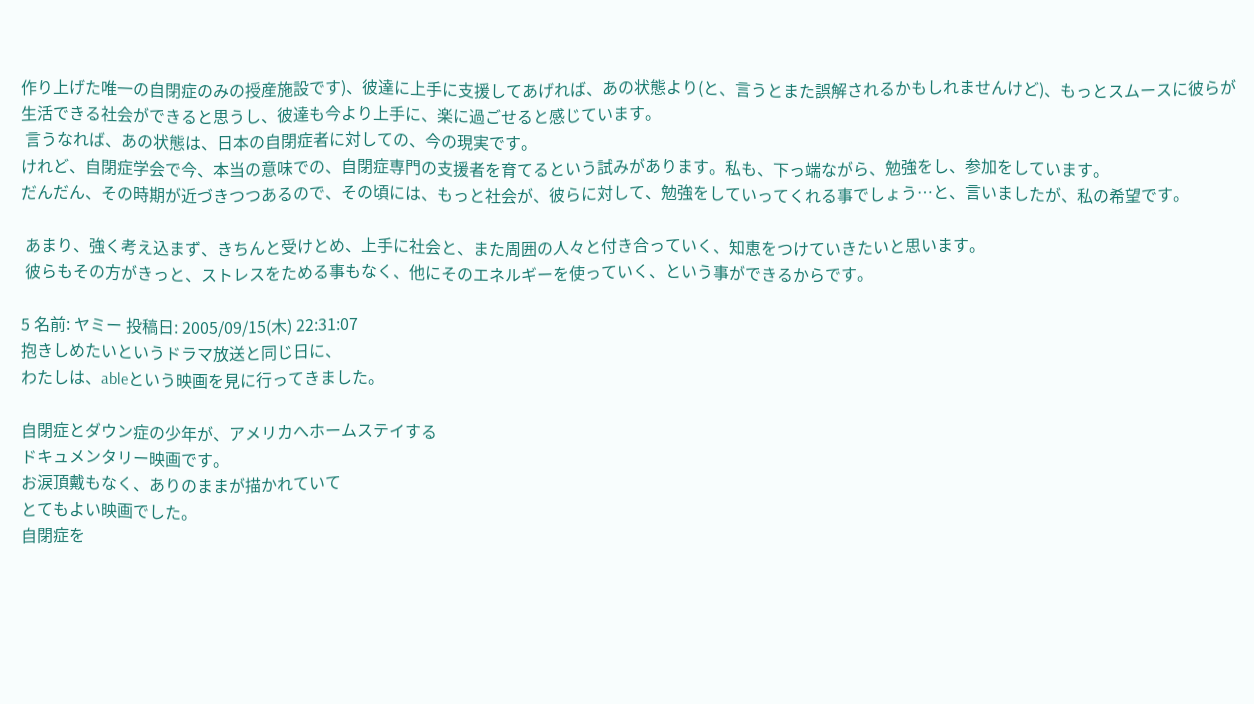作り上げた唯一の自閉症のみの授産施設です)、彼達に上手に支援してあげれば、あの状態より(と、言うとまた誤解されるかもしれませんけど)、もっとスムースに彼らが生活できる社会ができると思うし、彼達も今より上手に、楽に過ごせると感じています。
 言うなれば、あの状態は、日本の自閉症者に対しての、今の現実です。
けれど、自閉症学会で今、本当の意味での、自閉症専門の支援者を育てるという試みがあります。私も、下っ端ながら、勉強をし、参加をしています。
だんだん、その時期が近づきつつあるので、その頃には、もっと社会が、彼らに対して、勉強をしていってくれる事でしょう…と、言いましたが、私の希望です。

 あまり、強く考え込まず、きちんと受けとめ、上手に社会と、また周囲の人々と付き合っていく、知恵をつけていきたいと思います。
 彼らもその方がきっと、ストレスをためる事もなく、他にそのエネルギーを使っていく、という事ができるからです。

5 名前: ヤミー 投稿日: 2005/09/15(木) 22:31:07
抱きしめたいというドラマ放送と同じ日に、
わたしは、ableという映画を見に行ってきました。

自閉症とダウン症の少年が、アメリカへホームステイする
ドキュメンタリー映画です。
お涙頂戴もなく、ありのままが描かれていて
とてもよい映画でした。
自閉症を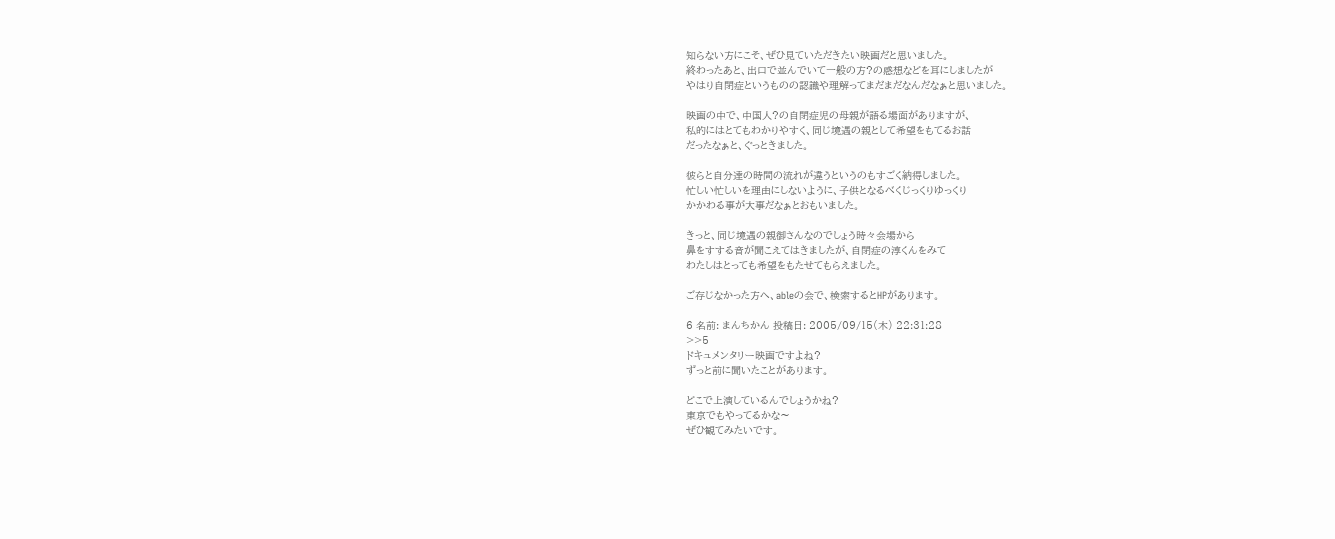知らない方にこそ、ぜひ見ていただきたい映画だと思いました。
終わったあと、出口で並んでいて一般の方?の感想などを耳にしましたが
やはり自閉症というものの認識や理解ってまだまだなんだなぁと思いました。

映画の中で、中国人?の自閉症児の母親が語る場面がありますが、
私的にはとてもわかりやすく、同じ境遇の親として希望をもてるお話
だったなぁと、ぐっときました。

彼らと自分達の時間の流れが違うというのもすごく納得しました。
忙しい忙しいを理由にしないように、子供となるべくじっくりゆっくり
かかわる事が大事だなぁとおもいました。

きっと、同じ境遇の親御さんなのでしょう時々会場から
鼻をすする音が聞こえてはきましたが、自閉症の淳くんをみて
わたしはとっても希望をもたせてもらえました。

ご存じなかった方へ、ableの会で、検索するとHPがあります。

6 名前: まんちかん 投稿日: 2005/09/15(木) 22:31:28
>>5
ドキュメンタリー映画ですよね?
ずっと前に聞いたことがあります。

どこで上演しているんでしょうかね?
東京でもやってるかな〜
ぜひ観てみたいです。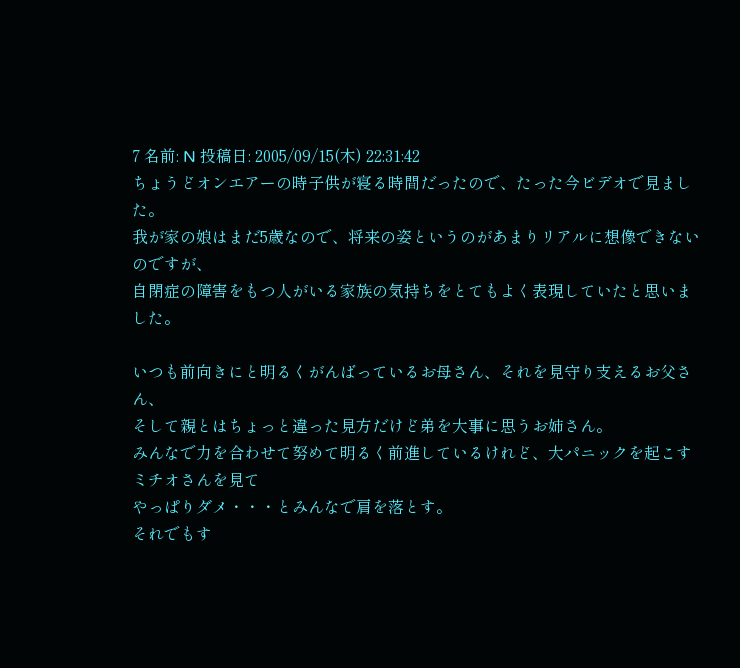7 名前: N 投稿日: 2005/09/15(木) 22:31:42
ちょうどオンエアーの時子供が寝る時間だったので、たった今ビデオで見ました。
我が家の娘はまだ5歳なので、将来の姿というのがあまりリアルに想像できないのですが、
自閉症の障害をもつ人がいる家族の気持ちをとてもよく表現していたと思いました。

いつも前向きにと明るくがんばっているお母さん、それを見守り支えるお父さん、
そして親とはちょっと違った見方だけど弟を大事に思うお姉さん。
みんなで力を合わせて努めて明るく前進しているけれど、大パニックを起こすミチオさんを見て
やっぱりダメ・・・とみんなで肩を落とす。
それでもす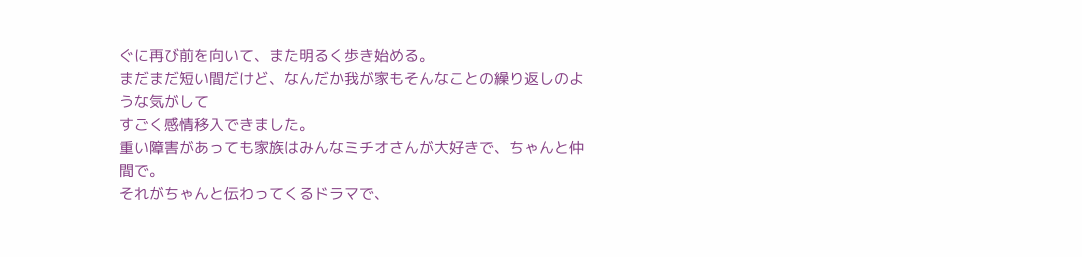ぐに再び前を向いて、また明るく歩き始める。
まだまだ短い間だけど、なんだか我が家もそんなことの繰り返しのような気がして
すごく感情移入できました。
重い障害があっても家族はみんなミチオさんが大好きで、ちゃんと仲間で。
それがちゃんと伝わってくるドラマで、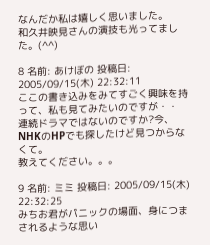なんだか私は嬉しく思いました。
和久井映見さんの演技も光ってました。(^^)

8 名前: あけぼの 投稿日: 2005/09/15(木) 22:32:11
ここの書き込みをみてすごく興味を持って、私も見てみたいのですが・・
連続ドラマではないのですか?今、NHKのHPでも探したけど見つからなくて。
教えてください。。。

9 名前: ミミ 投稿日: 2005/09/15(木) 22:32:25
みちお君がパニックの場面、身につまされるような思い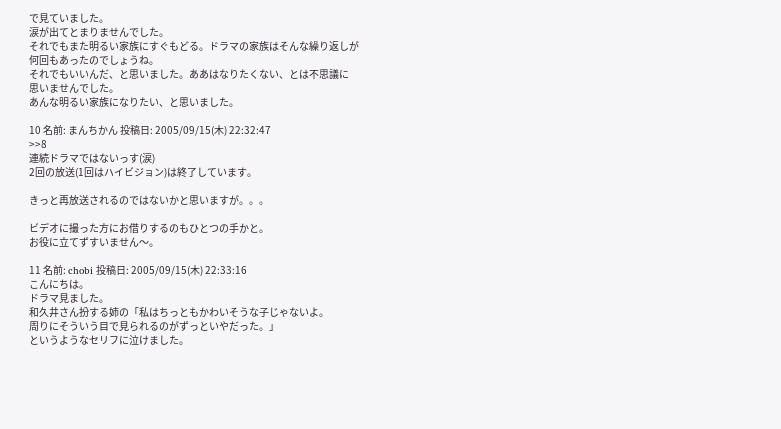で見ていました。
涙が出てとまりませんでした。
それでもまた明るい家族にすぐもどる。ドラマの家族はそんな繰り返しが
何回もあったのでしょうね。
それでもいいんだ、と思いました。ああはなりたくない、とは不思議に
思いませんでした。
あんな明るい家族になりたい、と思いました。

10 名前: まんちかん 投稿日: 2005/09/15(木) 22:32:47
>>8
連続ドラマではないっす(涙)
2回の放送(1回はハイビジョン)は終了しています。

きっと再放送されるのではないかと思いますが。。。

ビデオに撮った方にお借りするのもひとつの手かと。
お役に立てずすいません〜。

11 名前: chobi 投稿日: 2005/09/15(木) 22:33:16
こんにちは。
ドラマ見ました。
和久井さん扮する姉の「私はちっともかわいそうな子じゃないよ。
周りにそういう目で見られるのがずっといやだった。」
というようなセリフに泣けました。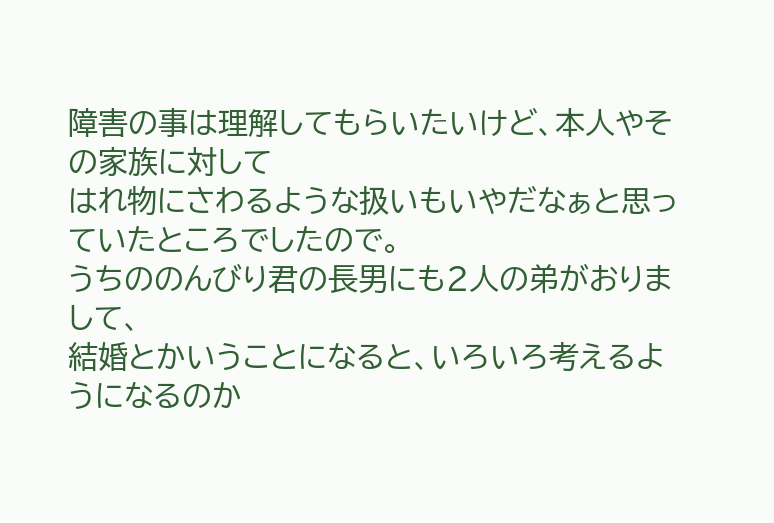障害の事は理解してもらいたいけど、本人やその家族に対して
はれ物にさわるような扱いもいやだなぁと思っていたところでしたので。
うちののんびり君の長男にも2人の弟がおりまして、
結婚とかいうことになると、いろいろ考えるようになるのか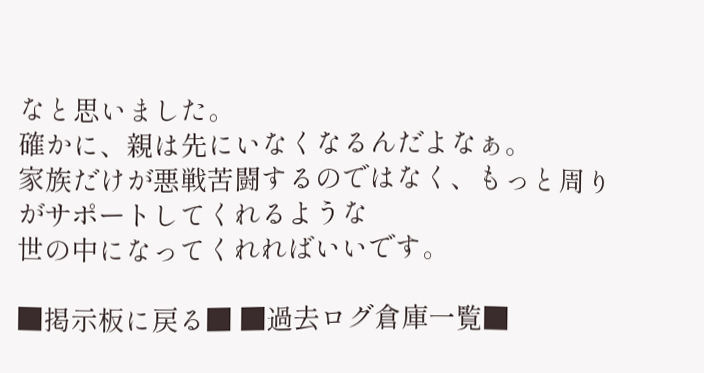なと思いました。
確かに、親は先にいなくなるんだよなぁ。
家族だけが悪戦苦闘するのではなく、もっと周りがサポートしてくれるような
世の中になってくれればいいです。

■掲示板に戻る■ ■過去ログ倉庫一覧■